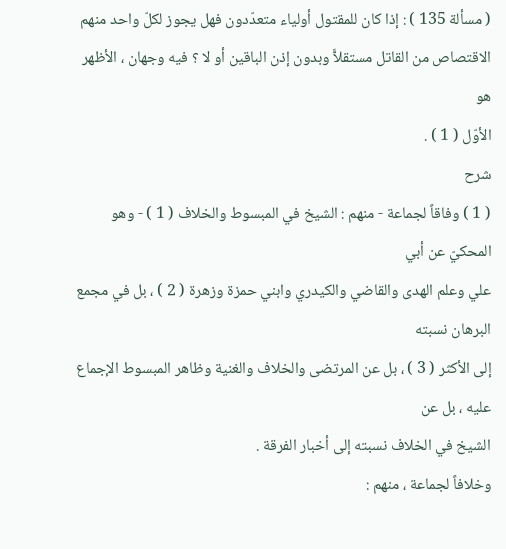( مسألة 135 ) : إذا كان للمقتول أولياء متعدّدون فهل يجوز لكلّ واحد منهم
الاقتصاص من القاتل مستقلاًّ وبدون إذن الباقين أو لا ؟ فيه وجهان ، الأظهر هو
الأوّل ( 1 ) .
شرح
( 1 ) وفاقاً لجماعة - منهم : الشيخ في المبسوط والخلاف ( 1 ) - وهو المحكيّ عن أبي
علي وعلم الهدى والقاضي والكيدري وابني حمزة وزهرة ( 2 ) ، بل في مجمع البرهان نسبته
إلى الأكثر ( 3 ) ، بل عن المرتضى والخلاف والغنية وظاهر المبسوط الإجماع عليه ، بل عن
الشيخ في الخلاف نسبته إلى أخبار الفرقة .
وخلافاً لجماعة ، منهم :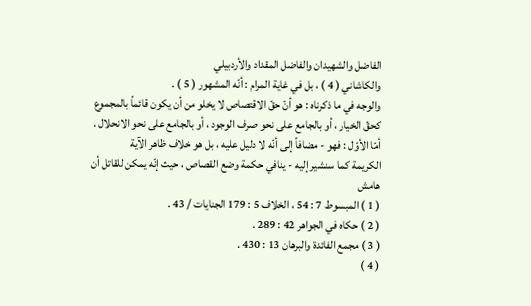الفاضل والشهيدان والفاضل المقداد والأردبيلي
والكاشاني ( 4 ) ، بل في غاية المرام : أنّه المشهور ( 5 ) .
والوجه في ما ذكرناه : هو أنّ حقّ الاقتصاص لا يخلو من أن يكون قائماً بالمجموع
كحقّ الخيار ، أو بالجامع على نحو صرف الوجود ، أو بالجامع على نحو الانحلال .
أمّا الأوّل : فهو - مضافاً إلى أنّه لا دليل عليه ، بل هو خلاف ظاهر الآية
الكريمة كما سنشير إليه - ينافي حكمة وضع القصاص ، حيث إنّه يمكن للقاتل أن
هامش
( 1 ) المبسوط 7 : 54 ، الخلاف 5 : 179 الجنايات / 43 .
( 2 ) حكاه في الجواهر 42 : 289 .
( 3 ) مجمع الفائدة والبرهان 13 : 430 .
( 4 )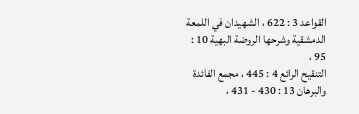القواعد 3 : 622 ، الشهيدان في اللمعة الدمشقية وشرحها الروضة البهية 10 : 95 ،
التنقيح الرائع 4 : 445 ، مجمع الفائدة والبرهان 13 : 430 - 431 ،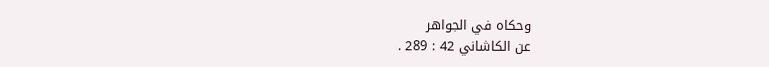وحكاه في الجواهر
عن الكاشاني 42 : 289 .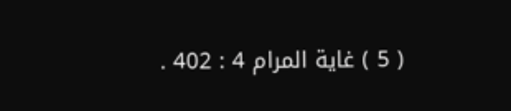( 5 ) غاية المرام 4 : 402 .